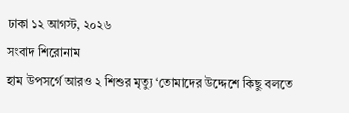ঢাকা ১২ আগস্ট, ২০২৬
সংবাদ শিরোনাম
হাম উপসর্গে আরও ২ শিশুর মৃত্যু ‘তোমাদের উদ্দেশে কিছু বলতে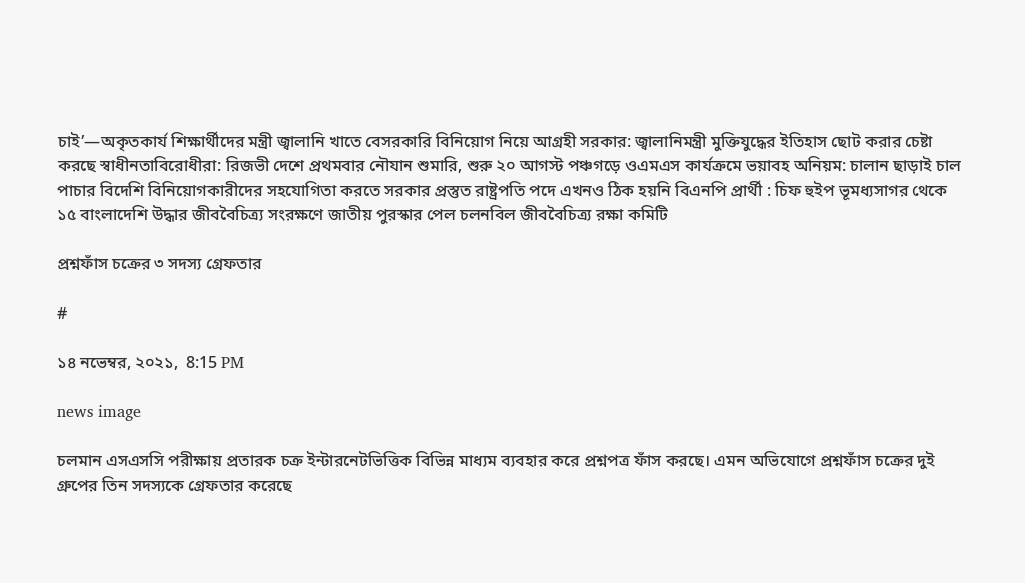চাই’—অকৃতকার্য শিক্ষার্থীদের মন্ত্রী জ্বালানি খাতে বেসরকারি বিনিয়োগ নিয়ে আগ্রহী সরকার: জ্বালানিমন্ত্রী মুক্তিযুদ্ধের ইতিহাস ছোট করার চেষ্টা করছে স্বাধীনতাবিরোধীরা: রিজভী দেশে প্রথমবার নৌযান শুমারি, শুরু ২০ আগস্ট পঞ্চগড়ে ওএমএস কার্যক্রমে ভয়াবহ অনিয়ম: চালান ছাড়াই চাল পাচার বিদেশি বিনিয়োগকারীদের সহযোগিতা করতে সরকার প্রস্তুত রাষ্ট্রপতি পদে এখনও ঠিক হয়নি বিএনপি প্রার্থী : চিফ হুইপ ভূমধ্যসাগর থেকে ১৫ বাংলাদেশি উদ্ধার জীববৈচিত্র্য সংরক্ষণে জাতীয় পুরস্কার পেল চলনবিল জীববৈচিত্র্য রক্ষা কমিটি

প্রশ্নফাঁস চক্রের ৩ সদস্য গ্রেফতার

#

১৪ নভেম্বর, ২০২১,  8:15 PM

news image

চলমান এসএসসি পরীক্ষায় প্রতারক চক্র ইন্টারনেটভিত্তিক বিভিন্ন মাধ্যম ব্যবহার করে প্রশ্নপত্র ফাঁস করছে। এমন অভিযোগে প্রশ্নফাঁস চক্রের দুই গ্রুপের তিন সদস্যকে গ্রেফতার করেছে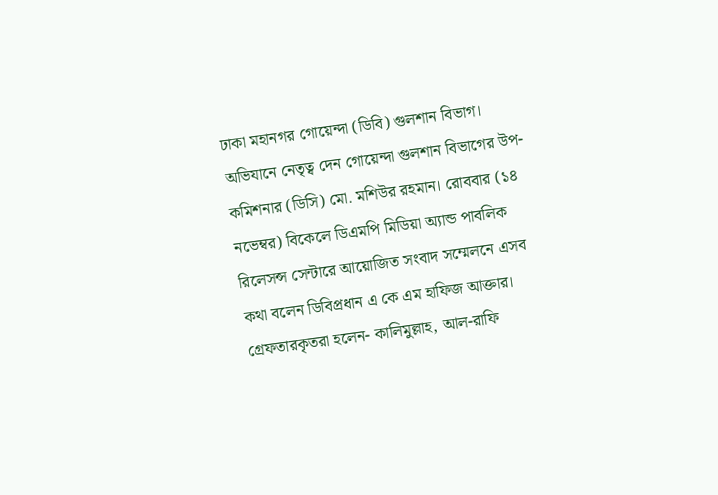ঢাকা মহানগর গোয়েন্দা (ডিবি) গুলশান বিভাগ। অভিযানে নেতৃত্ব দেন গোয়েন্দা গুলশান বিভাগের উপ-কমিশনার (ডিসি) মো. মশিউর রহমান। রোববার (১৪ নভেম্বর) বিকেলে ডিএমপি মিডিয়া অ্যান্ড পাবলিক রিলেসন্স সেন্টারে আয়োজিত সংবাদ সম্মেলনে এসব কথা বলেন ডিবিপ্রধান এ কে এম হাফিজ আক্তার। গ্রেফতারকৃতরা হলেন- কালিমুল্লাহ, আল-রাফি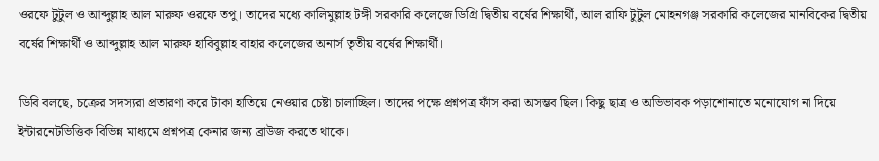ওরফে টুটুল ও আব্দুল্লাহ আল মারুফ ওরফে তপু। তাদের মধ্যে কালিমুল্লাহ টঙ্গী সরকারি কলেজে ডিগ্রি দ্বিতীয় বর্ষের শিক্ষার্থী, আল রাফি টুটুল মোহনগঞ্জ সরকারি কলেজের মানবিকের দ্বিতীয় বর্ষের শিক্ষার্থী ও আব্দুল্লাহ আল মারুফ হাবিবুল্লাহ বাহার কলেজের অনার্স তৃতীয় বর্ষের শিক্ষার্থী।

ডিবি বলছে, চক্রের সদস্যরা প্রতারণা করে টাকা হাতিয়ে নেওয়ার চেষ্টা চালাচ্ছিল। তাদের পক্ষে প্রশ্নপত্র ফাঁস করা অসম্ভব ছিল। কিছু ছাত্র ও অভিভাবক পড়াশোনাতে মনোযোগ না দিয়ে ইন্টারনেটভিত্তিক বিভিন্ন মাধ্যমে প্রশ্নপত্র কেনার জন্য ব্রাউজ করতে থাকে।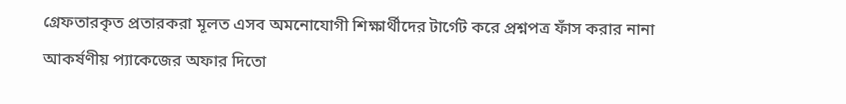গ্রেফতারকৃত প্রতারকরা মূলত এসব অমনোযোগী শিক্ষার্থীদের টার্গেট করে প্রশ্নপত্র ফাঁস করার নানা আকর্ষণীয় প্যাকেজের অফার দিতো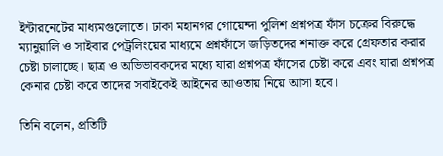ইন্টারনেটের মাধ্যমগুলোতে। ঢাকা মহানগর গোয়েন্দা পুলিশ প্রশ্নপত্র ফাঁস চক্রের বিরুদ্ধে ম্যানুয়ালি ও সাইবার পেট্রলিংয়ের মাধ্যমে প্রশ্নফাঁসে জড়িতদের শনাক্ত করে গ্রেফতার করার চেষ্টা চালাচ্ছে। ছাত্র ও অভিভাবকদের মধ্যে যারা প্রশ্নপত্র ফাঁসের চেষ্টা করে এবং যারা প্রশ্নপত্র কেনার চেষ্টা করে তাদের সবাইকেই আইনের আওতায় নিয়ে আসা হবে।

তিনি বলেন, প্রতিটি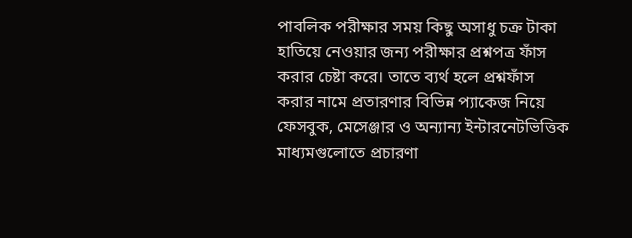পাবলিক পরীক্ষার সময় কিছু অসাধু চক্র টাকা হাতিয়ে নেওয়ার জন্য পরীক্ষার প্রশ্নপত্র ফাঁস করার চেষ্টা করে। তাতে ব্যর্থ হলে প্রশ্নফাঁস করার নামে প্রতারণার বিভিন্ন প্যাকেজ নিয়ে ফেসবুক, মেসেঞ্জার ও অন্যান্য ইন্টারনেটভিত্তিক মাধ্যমগুলোতে প্রচারণা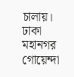চালায়। ঢাকা মহানগর গোয়েন্দা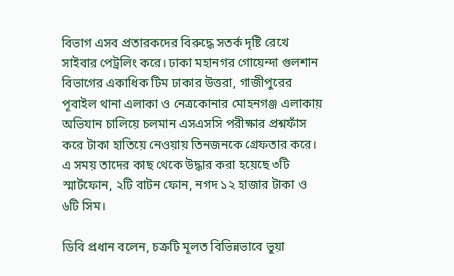বিভাগ এসব প্রতারকদের বিরুদ্ধে সতর্ক দৃষ্টি রেখে সাইবার পেট্রলিং করে। ঢাকা মহানগর গোয়েন্দা গুলশান বিভাগের একাধিক টিম ঢাকার উত্তরা, গাজীপুরের পূবাইল থানা এলাকা ও নেত্রকোনার মোহনগঞ্জ এলাকায় অভিযান চালিয়ে চলমান এসএসসি পরীক্ষার প্রশ্নফাঁস করে টাকা হাতিয়ে নেওয়ায় তিনজনকে গ্রেফতার করে। এ সময় তাদের কাছ থেকে উদ্ধার করা হয়েছে ৩টি স্মার্টফোন, ২টি বাটন ফোন, নগদ ১২ হাজার টাকা ও ৬টি সিম।

ডিবি প্রধান বলেন, চক্রটি মূলত বিভিন্নভাবে ভুয়া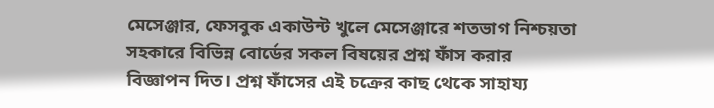মেসেঞ্জার, ফেসবুক একাউন্ট খুলে মেসেঞ্জারে শতভাগ নিশ্চয়তা সহকারে বিভিন্ন বোর্ডের সকল বিষয়ের প্রশ্ন ফাঁস করার বিজ্ঞাপন দিত। প্রশ্ন ফাঁসের এই চক্রের কাছ থেকে সাহায্য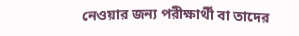নেওয়ার জন্য পরীক্ষার্থী বা তাদের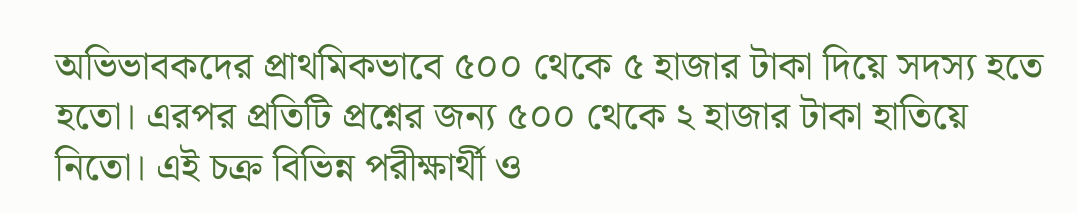অভিভাবকদের প্রাথমিকভাবে ৫০০ থেকে ৫ হাজার টাকা দিয়ে সদস্য হতে হতো। এরপর প্রতিটি প্রশ্নের জন্য ৫০০ থেকে ২ হাজার টাকা হাতিয়ে নিতো। এই চক্র বিভিন্ন পরীক্ষার্থী ও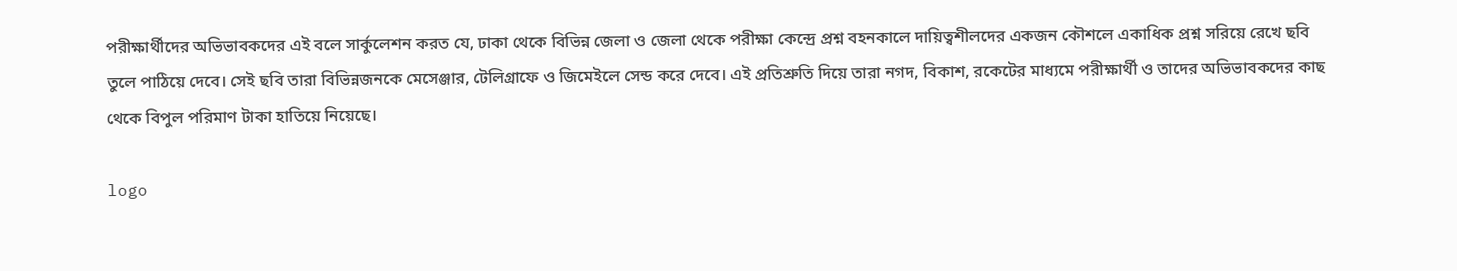পরীক্ষার্থীদের অভিভাবকদের এই বলে সার্কুলেশন করত যে, ঢাকা থেকে বিভিন্ন জেলা ও জেলা থেকে পরীক্ষা কেন্দ্রে প্রশ্ন বহনকালে দায়িত্বশীলদের একজন কৌশলে একাধিক প্রশ্ন সরিয়ে রেখে ছবি তুলে পাঠিয়ে দেবে। সেই ছবি তারা বিভিন্নজনকে মেসেঞ্জার, টেলিগ্রাফে ও জিমেইলে সেন্ড করে দেবে। এই প্রতিশ্রুতি দিয়ে তারা নগদ, বিকাশ, রকেটের মাধ্যমে পরীক্ষার্থী ও তাদের অভিভাবকদের কাছ থেকে বিপুল পরিমাণ টাকা হাতিয়ে নিয়েছে।

logo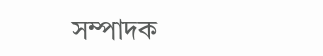সম্পাদক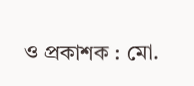ও প্রকাশক : মো.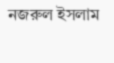নজরুল ইসলাম